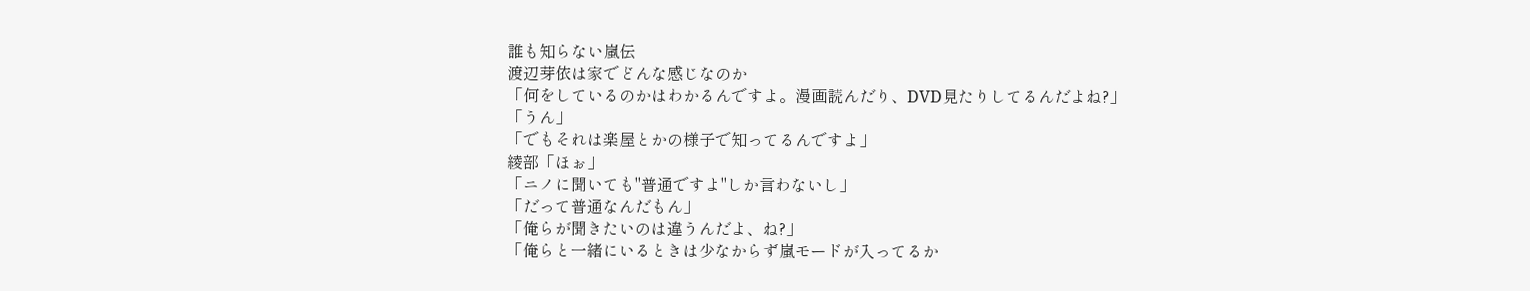誰も知らない嵐伝
渡辺芽依は家でどんな感じなのか
「何をしているのかはわかるんですよ。漫画読んだり、DVD見たりしてるんだよね?」
「うん」
「でもそれは楽屋とかの様子で知ってるんですよ」
綾部「ほぉ」
「ニノに聞いても"普通ですよ"しか言わないし」
「だって普通なんだもん」
「俺らが聞きたいのは違うんだよ、ね?」
「俺らと一緒にいるときは少なからず嵐モードが入ってるか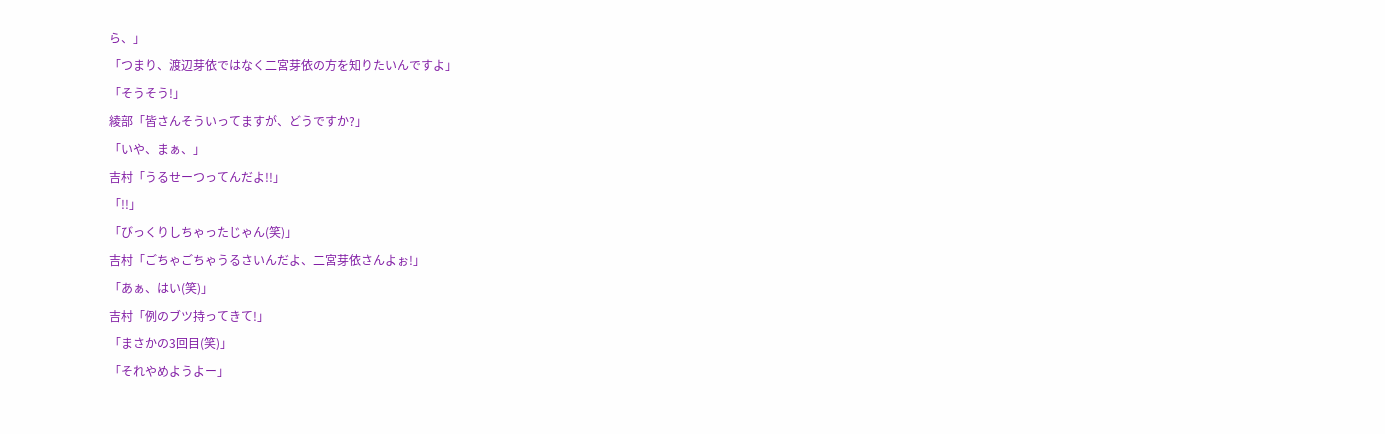ら、」
「つまり、渡辺芽依ではなく二宮芽依の方を知りたいんですよ」
「そうそう!」
綾部「皆さんそういってますが、どうですか?」
「いや、まぁ、」
吉村「うるせーつってんだよ!!」
「!!」
「びっくりしちゃったじゃん(笑)」
吉村「ごちゃごちゃうるさいんだよ、二宮芽依さんよぉ!」
「あぁ、はい(笑)」
吉村「例のブツ持ってきて!」
「まさかの3回目(笑)」
「それやめようよー」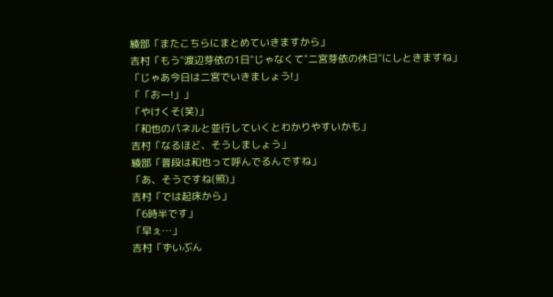綾部「またこちらにまとめていきますから」
吉村「もう"渡辺芽依の1日"じゃなくて"二宮芽依の休日"にしときますね」
「じゃあ今日は二宮でいきましょう!」
「「おー!」」
「やけくそ(笑)」
「和也のパネルと並行していくとわかりやすいかも」
吉村「なるほど、そうしましょう」
綾部「普段は和也って呼んでるんですね」
「あ、そうですね(照)」
吉村「では起床から」
「6時半です」
「早ぇ…」
吉村「ずいぶん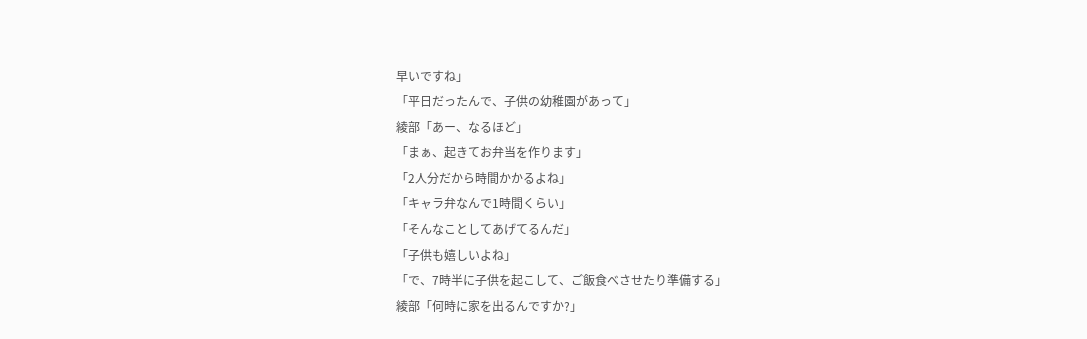早いですね」
「平日だったんで、子供の幼稚園があって」
綾部「あー、なるほど」
「まぁ、起きてお弁当を作ります」
「2人分だから時間かかるよね」
「キャラ弁なんで1時間くらい」
「そんなことしてあげてるんだ」
「子供も嬉しいよね」
「で、7時半に子供を起こして、ご飯食べさせたり準備する」
綾部「何時に家を出るんですか?」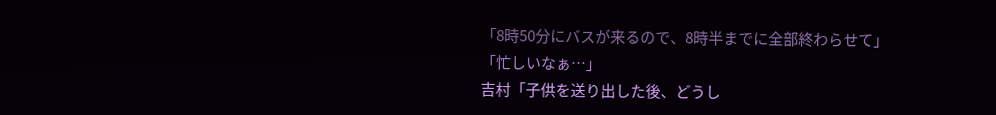「8時50分にバスが来るので、8時半までに全部終わらせて」
「忙しいなぁ…」
吉村「子供を送り出した後、どうし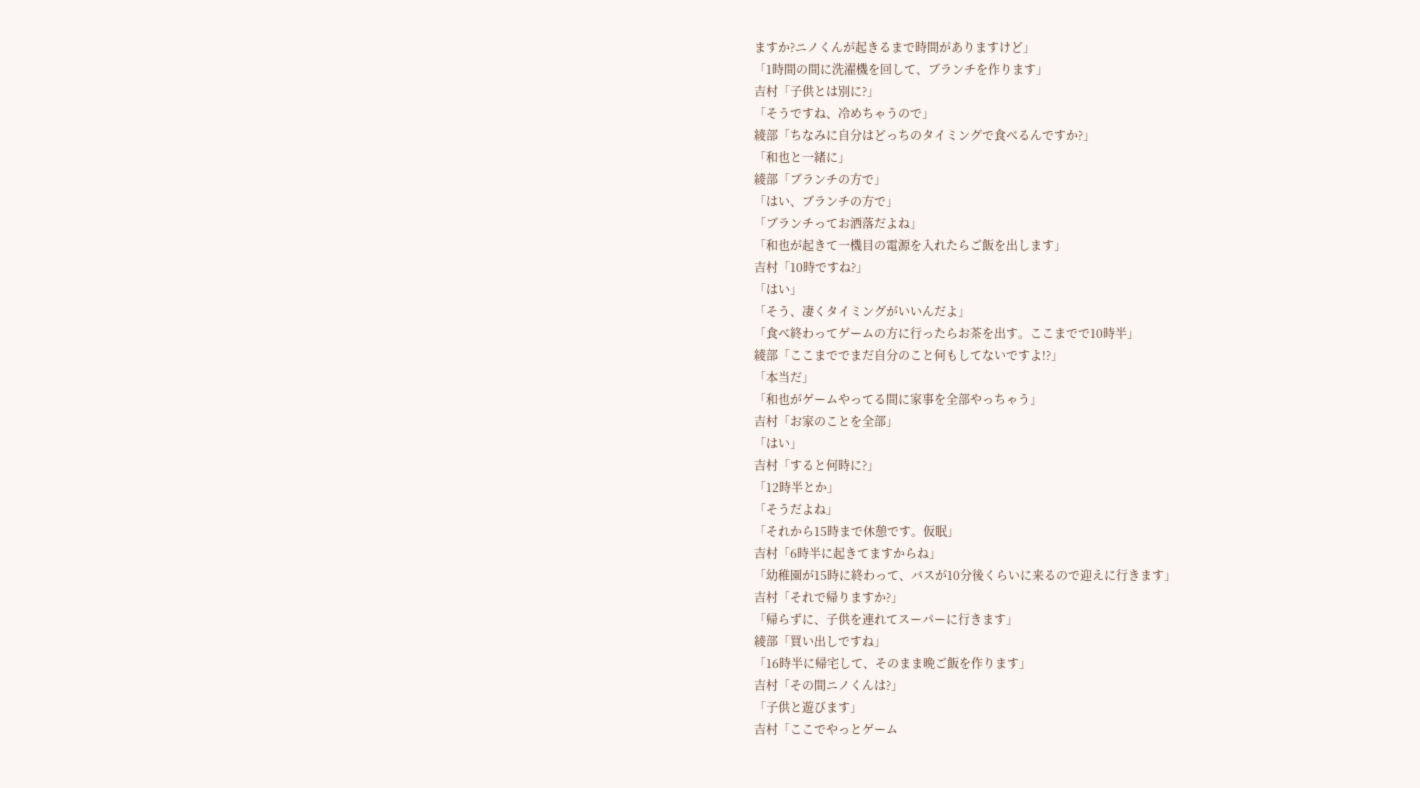ますか?ニノくんが起きるまで時間がありますけど」
「1時間の間に洗濯機を回して、ブランチを作ります」
吉村「子供とは別に?」
「そうですね、冷めちゃうので」
綾部「ちなみに自分はどっちのタイミングで食べるんですか?」
「和也と一緒に」
綾部「ブランチの方で」
「はい、ブランチの方で」
「ブランチってお洒落だよね」
「和也が起きて一機目の電源を入れたらご飯を出します」
吉村「10時ですね?」
「はい」
「そう、凄くタイミングがいいんだよ」
「食べ終わってゲームの方に行ったらお茶を出す。ここまでで10時半」
綾部「ここまででまだ自分のこと何もしてないですよ!?」
「本当だ」
「和也がゲームやってる間に家事を全部やっちゃう」
吉村「お家のことを全部」
「はい」
吉村「すると何時に?」
「12時半とか」
「そうだよね」
「それから15時まで休憩です。仮眠」
吉村「6時半に起きてますからね」
「幼稚園が15時に終わって、バスが10分後くらいに来るので迎えに行きます」
吉村「それで帰りますか?」
「帰らずに、子供を連れてスーパーに行きます」
綾部「買い出しですね」
「16時半に帰宅して、そのまま晩ご飯を作ります」
吉村「その間ニノくんは?」
「子供と遊びます」
吉村「ここでやっとゲーム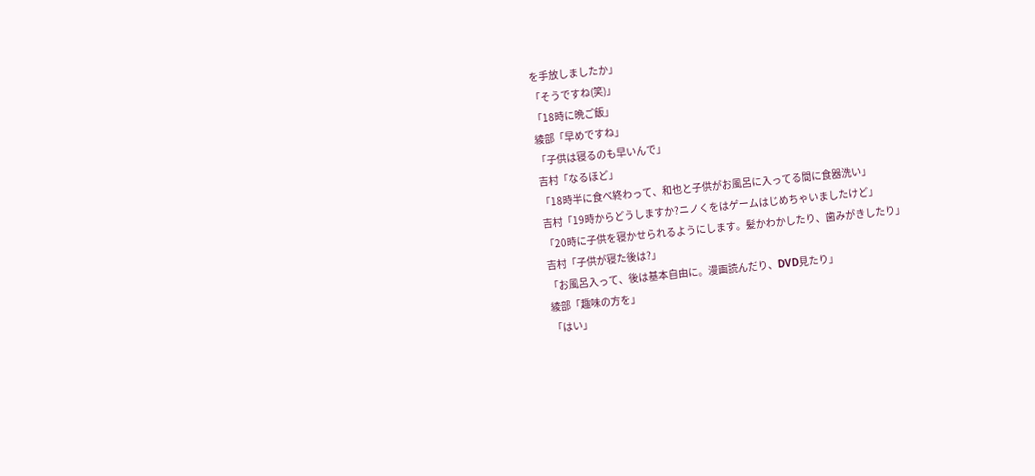を手放しましたか」
「そうですね(笑)」
「18時に晩ご飯」
綾部「早めですね」
「子供は寝るのも早いんで」
吉村「なるほど」
「18時半に食べ終わって、和也と子供がお風呂に入ってる間に食器洗い」
吉村「19時からどうしますか?ニノくをはゲームはじめちゃいましたけど」
「20時に子供を寝かせられるようにします。髪かわかしたり、歯みがきしたり」
吉村「子供が寝た後は?」
「お風呂入って、後は基本自由に。漫画読んだり、DVD見たり」
綾部「趣味の方を」
「はい」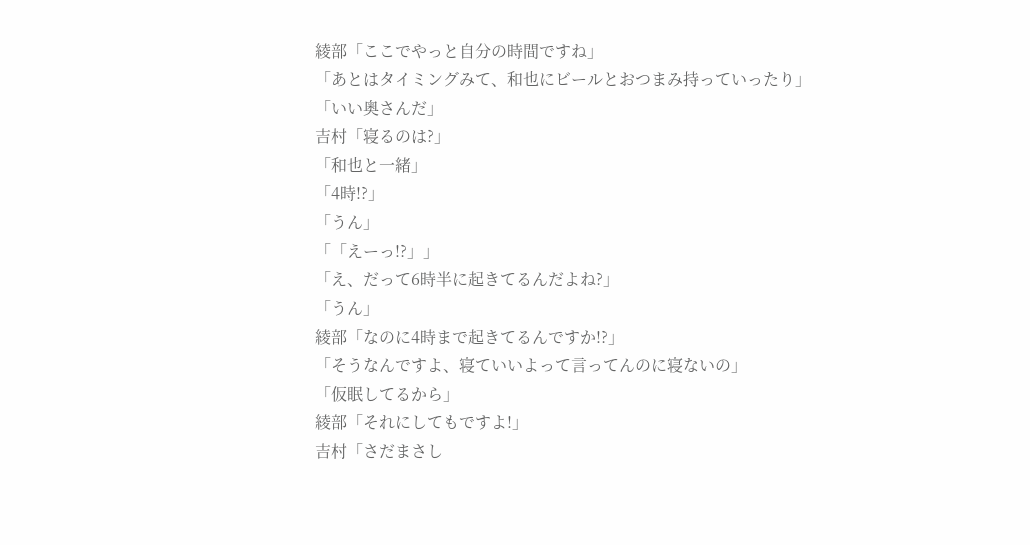綾部「ここでやっと自分の時間ですね」
「あとはタイミングみて、和也にビールとおつまみ持っていったり」
「いい奥さんだ」
吉村「寝るのは?」
「和也と一緒」
「4時!?」
「うん」
「「えーっ!?」」
「え、だって6時半に起きてるんだよね?」
「うん」
綾部「なのに4時まで起きてるんですか!?」
「そうなんですよ、寝ていいよって言ってんのに寝ないの」
「仮眠してるから」
綾部「それにしてもですよ!」
吉村「さだまさし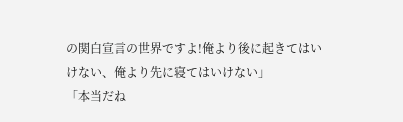の関白宣言の世界ですよ!俺より後に起きてはいけない、俺より先に寝てはいけない」
「本当だね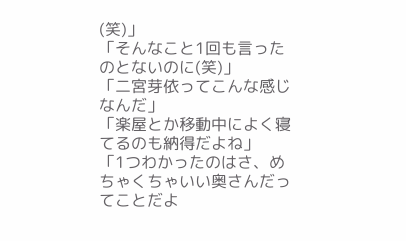(笑)」
「そんなこと1回も言ったのとないのに(笑)」
「二宮芽依ってこんな感じなんだ」
「楽屋とか移動中によく寝てるのも納得だよね」
「1つわかったのはさ、めちゃくちゃいい奥さんだってことだよ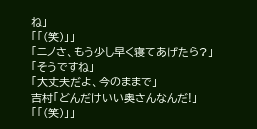ね」
「「(笑)」」
「ニノさ、もう少し早く寝てあげたら?」
「そうですね」
「大丈夫だよ、今のままで」
吉村「どんだけいい奥さんなんだ!」
「「(笑)」」